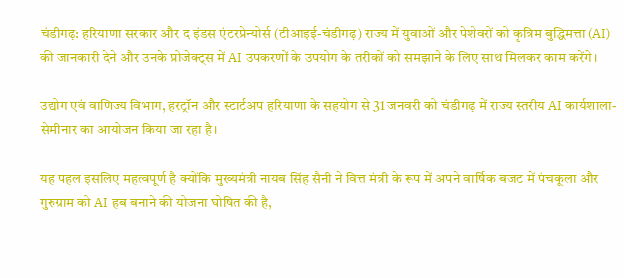चंडीगढ़: हरियाणा सरकार और द इंडस एंटरप्रेन्योर्स (टीआइई-चंडीगढ़) राज्य में युवाओं और पेशेवरों को कृत्रिम बुद्धिमत्ता (AI) की जानकारी देने और उनके प्रोजेक्ट्स में AI उपकरणों के उपयोग के तरीकों को समझाने के लिए साथ मिलकर काम करेंगे।

उद्योग एवं वाणिज्य विभाग, हरट्रॉन और स्टार्टअप हरियाणा के सहयोग से 31 जनवरी को चंडीगढ़ में राज्य स्तरीय AI कार्यशाला-सेमीनार का आयोजन किया जा रहा है।

यह पहल इसलिए महत्वपूर्ण है क्योंकि मुख्यमंत्री नायब सिंह सैनी ने वित्त मंत्री के रूप में अपने वार्षिक बजट में पंचकूला और गुरुग्राम को AI हब बनाने की योजना घोषित की है,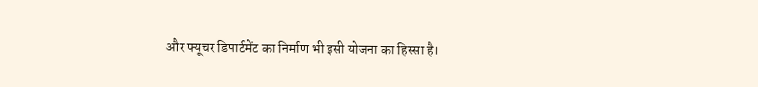और फ्यूचर डिपार्टमेंट का निर्माण भी इसी योजना का हिस्सा है।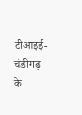टीआइई-चंडीगढ़ के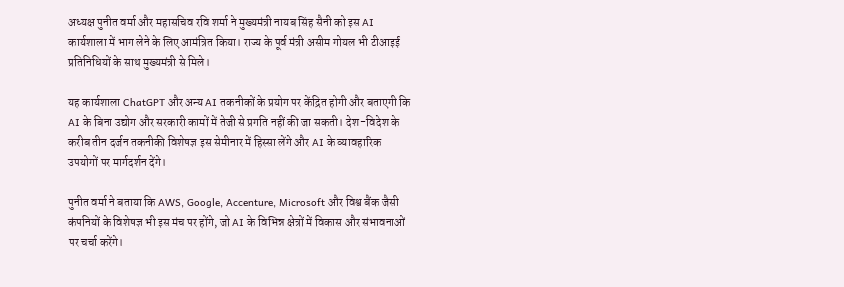अध्यक्ष पुनीत वर्मा और महासचिव रवि शर्मा ने मुख्यमंत्री नायब सिंह सैनी को इस AI कार्यशाला में भाग लेने के लिए आमंत्रित किया। राज्य के पूर्व मंत्री असीम गोयल भी टीआइई प्रतिनिधियों के साथ मुख्यमंत्री से मिले।

यह कार्यशाला ChatGPT और अन्य AI तकनीकों के प्रयोग पर केंद्रित होगी और बताएगी कि AI के बिना उद्योग और सरकारी कामों में तेजी से प्रगति नहीं की जा सकती। देश-विदेश के करीब तीन दर्जन तकनीकी विशेषज्ञ इस सेमीनार में हिस्सा लेंगे और AI के व्यावहारिक उपयोगों पर मार्गदर्शन देंगे।

पुनीत वर्मा ने बताया कि AWS, Google, Accenture, Microsoft और विश्व बैंक जैसी कंपनियों के विशेषज्ञ भी इस मंच पर होंगे, जो AI के विभिन्न क्षेत्रों में विकास और संभावनाओं पर चर्चा करेंगे।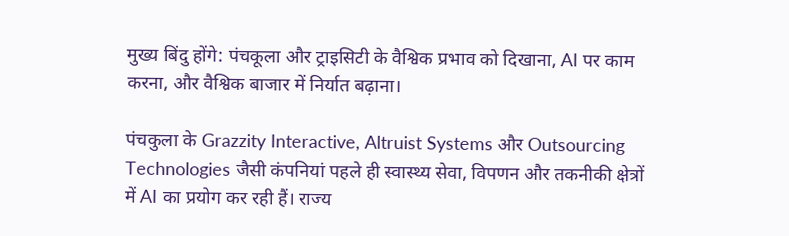मुख्य बिंदु होंगे: पंचकूला और ट्राइसिटी के वैश्विक प्रभाव को दिखाना, AI पर काम करना, और वैश्विक बाजार में निर्यात बढ़ाना।

पंचकुला के Grazzity Interactive, Altruist Systems और Outsourcing Technologies जैसी कंपनियां पहले ही स्वास्थ्य सेवा, विपणन और तकनीकी क्षेत्रों में AI का प्रयोग कर रही हैं। राज्य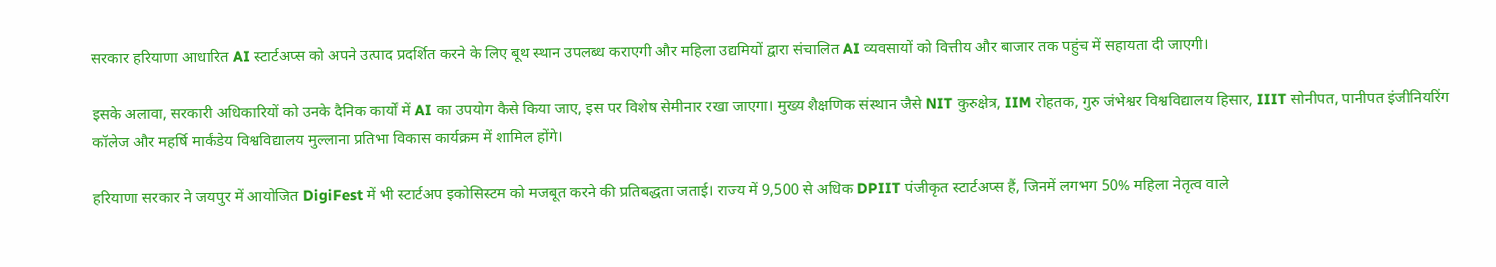सरकार हरियाणा आधारित AI स्टार्टअप्स को अपने उत्पाद प्रदर्शित करने के लिए बूथ स्थान उपलब्ध कराएगी और महिला उद्यमियों द्वारा संचालित AI व्यवसायों को वित्तीय और बाजार तक पहुंच में सहायता दी जाएगी।

इसके अलावा, सरकारी अधिकारियों को उनके दैनिक कार्यों में AI का उपयोग कैसे किया जाए, इस पर विशेष सेमीनार रखा जाएगा। मुख्य शैक्षणिक संस्थान जैसे NIT कुरुक्षेत्र, IIM रोहतक, गुरु जंभेश्वर विश्वविद्यालय हिसार, IIIT सोनीपत, पानीपत इंजीनियरिंग कॉलेज और महर्षि मार्कंडेय विश्वविद्यालय मुल्लाना प्रतिभा विकास कार्यक्रम में शामिल होंगे।

हरियाणा सरकार ने जयपुर में आयोजित DigiFest में भी स्टार्टअप इकोसिस्टम को मजबूत करने की प्रतिबद्धता जताई। राज्य में 9,500 से अधिक DPIIT पंजीकृत स्टार्टअप्स हैं, जिनमें लगभग 50% महिला नेतृत्व वाले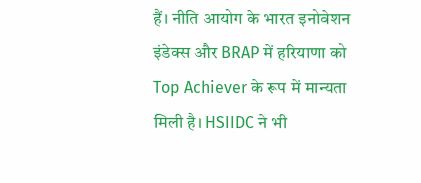हैं। नीति आयोग के भारत इनोवेशन इंडेक्स और BRAP में हरियाणा को Top Achiever के रूप में मान्यता मिली है। HSIIDC ने भी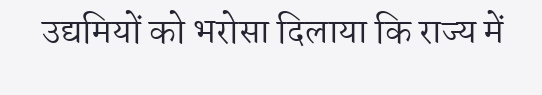उद्यमियों को भरोसा दिलाया कि राज्य में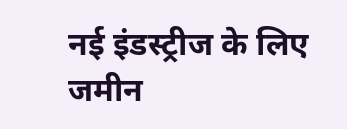नई इंडस्ट्रीज के लिए जमीन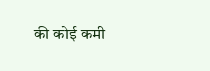की कोई कमी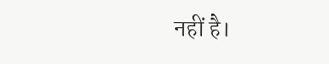नहीं है।